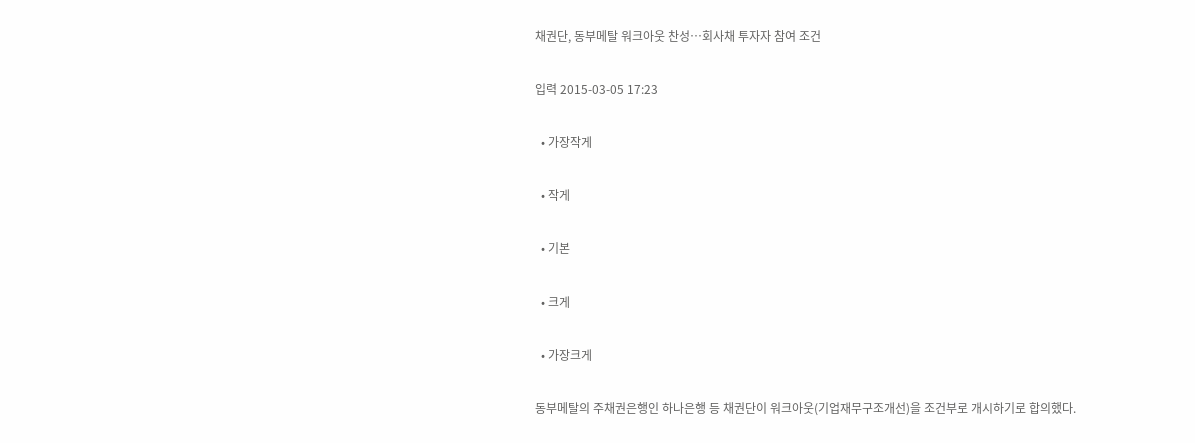채권단, 동부메탈 워크아웃 찬성…회사채 투자자 참여 조건

입력 2015-03-05 17:23

  • 가장작게

  • 작게

  • 기본

  • 크게

  • 가장크게

동부메탈의 주채권은행인 하나은행 등 채권단이 워크아웃(기업재무구조개선)을 조건부로 개시하기로 합의했다.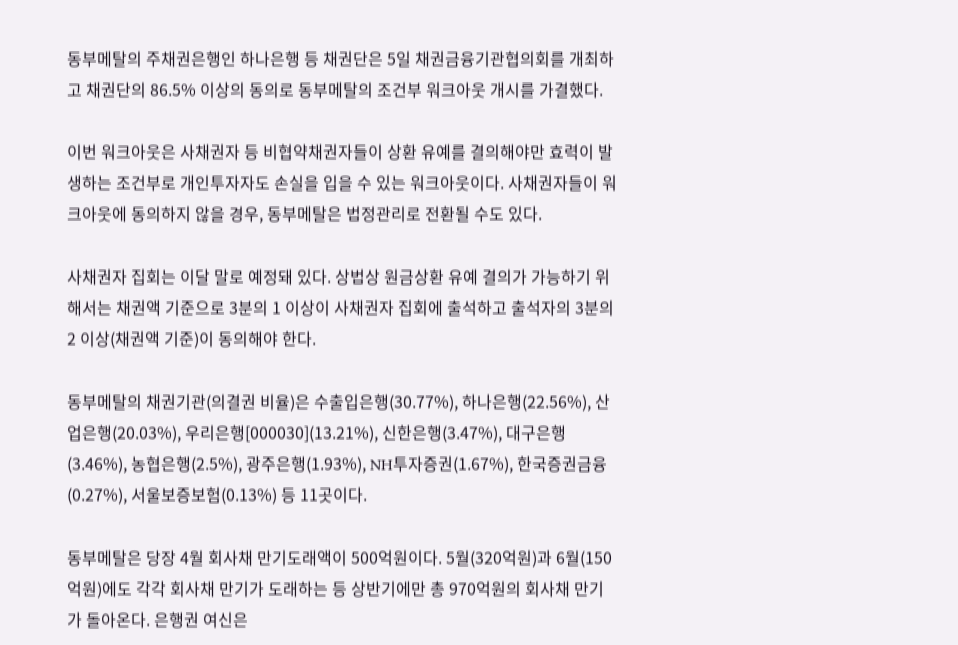동부메탈의 주채권은행인 하나은행 등 채권단은 5일 채권금융기관협의회를 개최하고 채권단의 86.5% 이상의 동의로 동부메탈의 조건부 워크아웃 개시를 가결했다.

이번 워크아웃은 사채권자 등 비협약채권자들이 상환 유예를 결의해야만 효력이 발생하는 조건부로 개인투자자도 손실을 입을 수 있는 워크아웃이다. 사채권자들이 워크아웃에 동의하지 않을 경우, 동부메탈은 법정관리로 전환될 수도 있다.

사채권자 집회는 이달 말로 예정돼 있다. 상법상 원금상환 유예 결의가 가능하기 위해서는 채권액 기준으로 3분의 1 이상이 사채권자 집회에 출석하고 출석자의 3분의 2 이상(채권액 기준)이 동의해야 한다.

동부메탈의 채권기관(의결권 비율)은 수출입은행(30.77%), 하나은행(22.56%), 산업은행(20.03%), 우리은행[000030](13.21%), 신한은행(3.47%), 대구은행(3.46%), 농협은행(2.5%), 광주은행(1.93%), NH투자증권(1.67%), 한국증권금융(0.27%), 서울보증보험(0.13%) 등 11곳이다.

동부메탈은 당장 4월 회사채 만기도래액이 500억원이다. 5월(320억원)과 6월(150억원)에도 각각 회사채 만기가 도래하는 등 상반기에만 총 970억원의 회사채 만기가 돌아온다. 은행권 여신은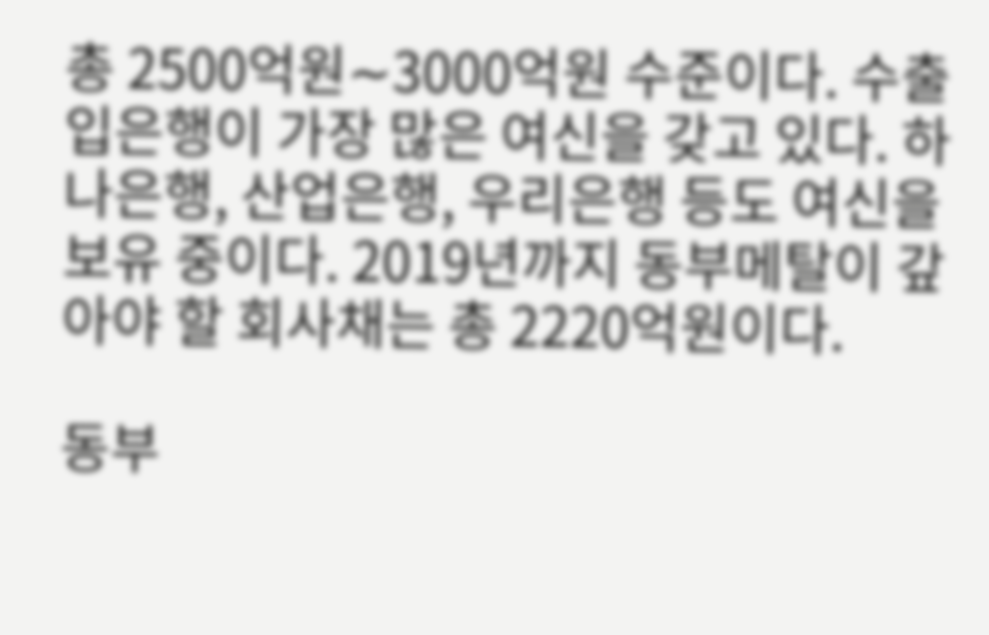총 2500억원∼3000억원 수준이다. 수출입은행이 가장 많은 여신을 갖고 있다. 하나은행, 산업은행, 우리은행 등도 여신을 보유 중이다. 2019년까지 동부메탈이 갚아야 할 회사채는 총 2220억원이다.

동부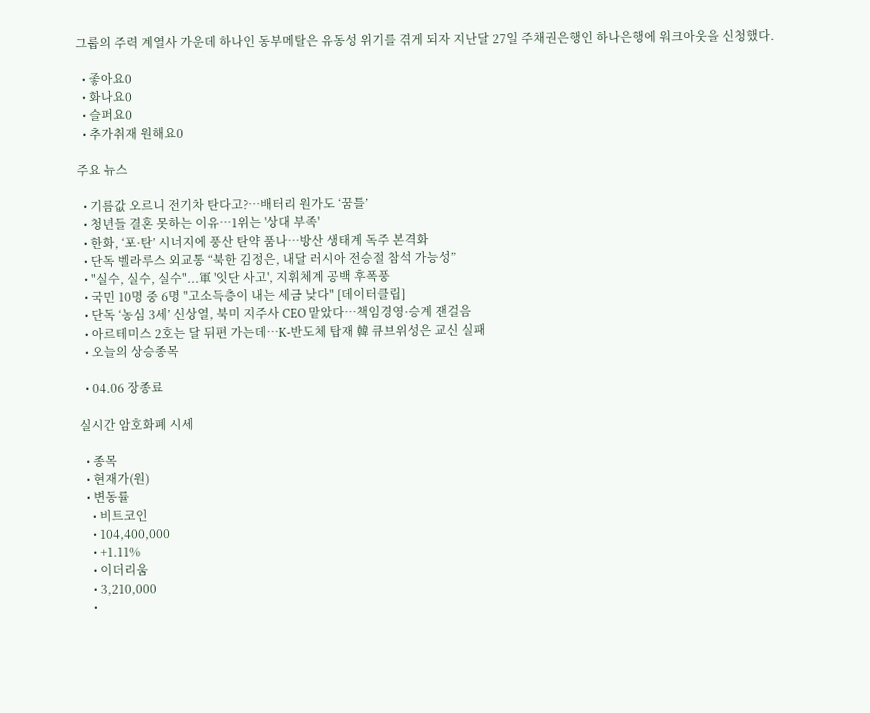그룹의 주력 계열사 가운데 하나인 동부메탈은 유동성 위기를 겪게 되자 지난달 27일 주채권은행인 하나은행에 워크아웃을 신청했다.

  • 좋아요0
  • 화나요0
  • 슬퍼요0
  • 추가취재 원해요0

주요 뉴스

  • 기름값 오르니 전기차 탄다고?…배터리 원가도 ‘꿈틀’
  • 청년들 결혼 못하는 이유…1위는 '상대 부족'
  • 한화, ‘포·탄’ 시너지에 풍산 탄약 품나…방산 생태계 독주 본격화
  • 단독 벨라루스 외교통 “북한 김정은, 내달 러시아 전승절 참석 가능성”
  • "실수, 실수, 실수"...軍 '잇단 사고', 지휘체계 공백 후폭풍
  • 국민 10명 중 6명 "고소득층이 내는 세금 낮다" [데이터클립]
  • 단독 ‘농심 3세’ 신상열, 북미 지주사 CEO 맡았다⋯책임경영·승계 잰걸음
  • 아르테미스 2호는 달 뒤편 가는데…K-반도체 탑재 韓 큐브위성은 교신 실패
  • 오늘의 상승종목

  • 04.06 장종료

실시간 암호화폐 시세

  • 종목
  • 현재가(원)
  • 변동률
    • 비트코인
    • 104,400,000
    • +1.11%
    • 이더리움
    • 3,210,000
    •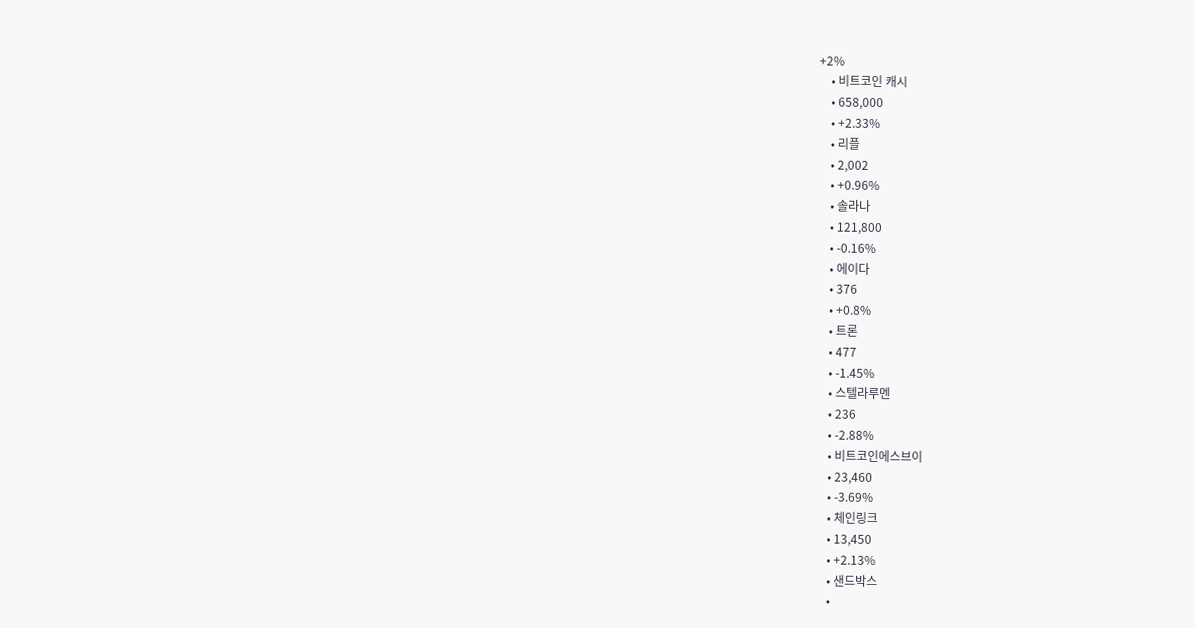+2%
    • 비트코인 캐시
    • 658,000
    • +2.33%
    • 리플
    • 2,002
    • +0.96%
    • 솔라나
    • 121,800
    • -0.16%
    • 에이다
    • 376
    • +0.8%
    • 트론
    • 477
    • -1.45%
    • 스텔라루멘
    • 236
    • -2.88%
    • 비트코인에스브이
    • 23,460
    • -3.69%
    • 체인링크
    • 13,450
    • +2.13%
    • 샌드박스
    •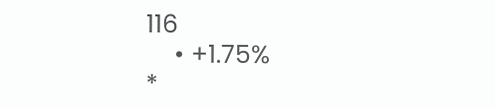116
    • +1.75%
*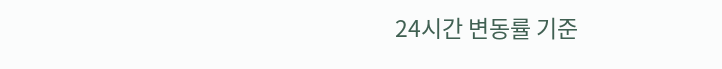24시간 변동률 기준